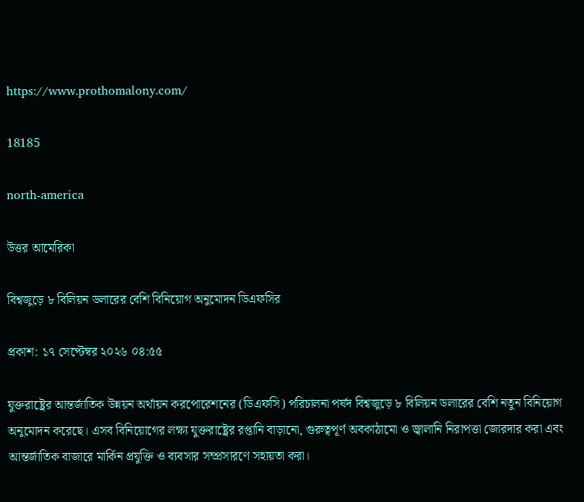https://www.prothomalony.com/

18185

north-america

উত্তর আমেরিকা

বিশ্বজুড়ে ৮ বিলিয়ন ডলারের বেশি বিনিয়োগ অনুমোদন ডিএফসির

প্রকাশ: ১৭ সেপ্টেম্বর ২০২৬ ০৪:৫৫

যুক্তরাষ্ট্রের আন্তর্জাতিক উন্নয়ন অর্থায়ন করপোরেশনের (ডিএফসি) পরিচালনা পর্ষদ বিশ্বজুড়ে ৮ বিলিয়ন ডলারের বেশি নতুন বিনিয়োগ অনুমোদন করেছে। এসব বিনিয়োগের লক্ষ্য যুক্তরাষ্ট্রের রপ্তানি বাড়ানো, গুরুত্বপূর্ণ অবকাঠামো ও জ্বালানি নিরাপত্তা জোরদার করা এবং আন্তর্জাতিক বাজারে মার্কিন প্রযুক্তি ও ব্যবসার সম্প্রসারণে সহায়তা করা।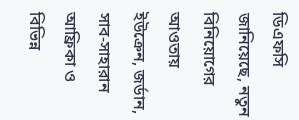ডিএফসি জানিয়েছে, নতুন বিনিয়োগের আওতায় ইউক্রেন, জর্ডান, সাব-সাহারান আফ্রিকা ও বিভিন্ন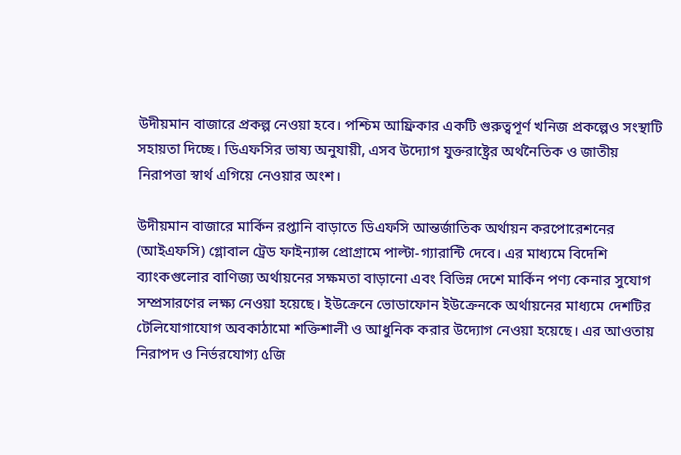উদীয়মান বাজারে প্রকল্প নেওয়া হবে। পশ্চিম আফ্রিকার একটি গুরুত্বপূর্ণ খনিজ প্রকল্পেও সংস্থাটি সহায়তা দিচ্ছে। ডিএফসির ভাষ্য অনুযায়ী, এসব উদ্যোগ যুক্তরাষ্ট্রের অর্থনৈতিক ও জাতীয় নিরাপত্তা স্বার্থ এগিয়ে নেওয়ার অংশ।

উদীয়মান বাজারে মার্কিন রপ্তানি বাড়াতে ডিএফসি আন্তর্জাতিক অর্থায়ন করপোরেশনের (আইএফসি) গ্লোবাল ট্রেড ফাইন্যান্স প্রোগ্রামে পাল্টা-গ্যারান্টি দেবে। এর মাধ্যমে বিদেশি ব্যাংকগুলোর বাণিজ্য অর্থায়নের সক্ষমতা বাড়ানো এবং বিভিন্ন দেশে মার্কিন পণ্য কেনার সুযোগ সম্প্রসারণের লক্ষ্য নেওয়া হয়েছে। ইউক্রেনে ভোডাফোন ইউক্রেনকে অর্থায়নের মাধ্যমে দেশটির টেলিযোগাযোগ অবকাঠামো শক্তিশালী ও আধুনিক করার উদ্যোগ নেওয়া হয়েছে। এর আওতায় নিরাপদ ও নির্ভরযোগ্য ৫জি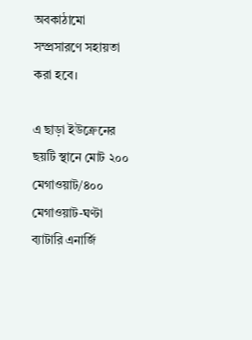অবকাঠামো সম্প্রসারণে সহায়তা করা হবে।

এ ছাড়া ইউক্রেনের ছয়টি স্থানে মোট ২০০ মেগাওয়াট/৪০০ মেগাওয়াট-ঘণ্টা ব্যাটারি এনার্জি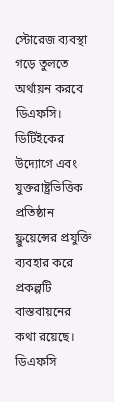স্টোরেজ ব্যবস্থা গড়ে তুলতে অর্থায়ন করবে ডিএফসি। ডিটিইকের উদ্যোগে এবং যুক্তরাষ্ট্রভিত্তিক প্রতিষ্ঠান ফ্লুয়েন্সের প্রযুক্তি ব্যবহার করে প্রকল্পটি বাস্তবায়নের কথা রয়েছে। ডিএফসি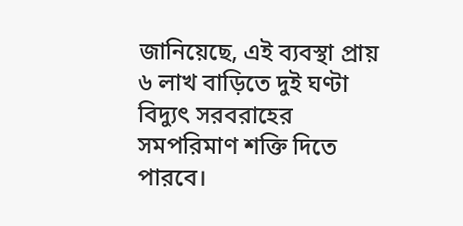জানিয়েছে, এই ব্যবস্থা প্রায় ৬ লাখ বাড়িতে দুই ঘণ্টা বিদ্যুৎ সরবরাহের সমপরিমাণ শক্তি দিতে পারবে।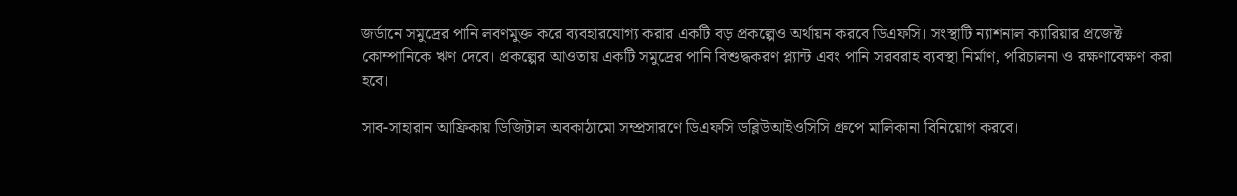জর্ডানে সমুদ্রের পানি লবণমুক্ত করে ব্যবহারযোগ্য করার একটি বড় প্রকল্পেও অর্থায়ন করবে ডিএফসি। সংস্থাটি ন্যাশনাল ক্যারিয়ার প্রজেক্ট কোম্পানিকে ঋণ দেবে। প্রকল্পের আওতায় একটি সমুদ্রের পানি বিশুদ্ধকরণ প্ল্যান্ট এবং পানি সরবরাহ ব্যবস্থা নির্মাণ, পরিচালনা ও রক্ষণাবেক্ষণ করা হবে।

সাব-সাহারান আফ্রিকায় ডিজিটাল অবকাঠামো সম্প্রসারণে ডিএফসি ডব্লিউআইওসিসি গ্রুপে মালিকানা বিনিয়োগ করবে।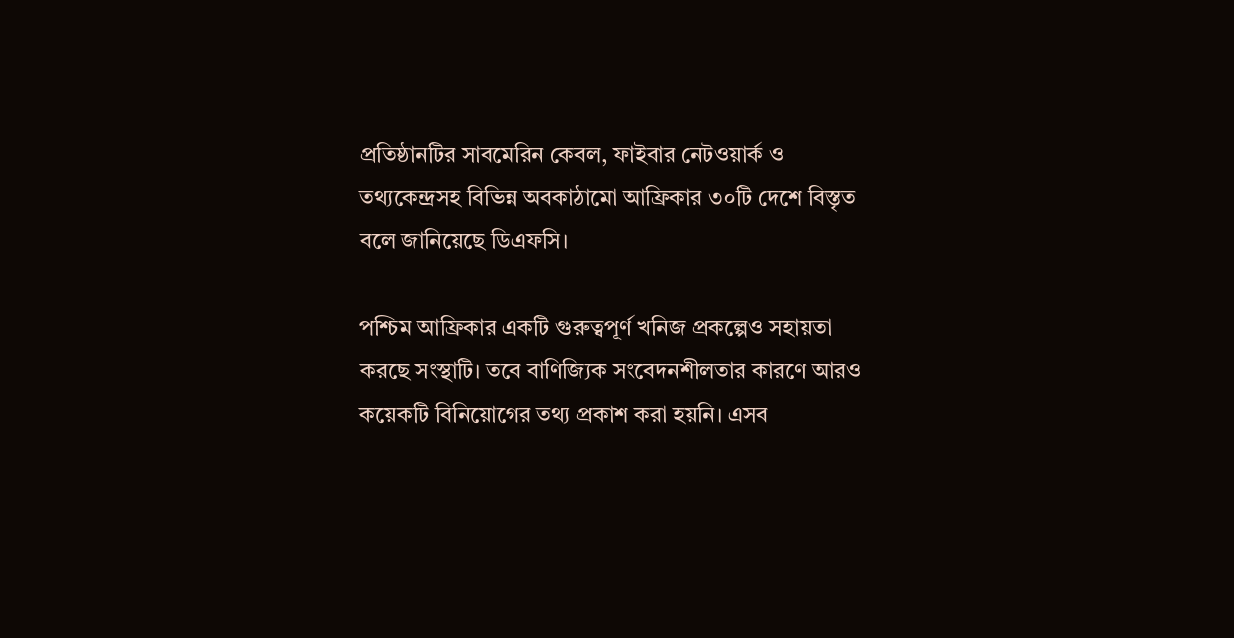প্রতিষ্ঠানটির সাবমেরিন কেবল, ফাইবার নেটওয়ার্ক ও তথ্যকেন্দ্রসহ বিভিন্ন অবকাঠামো আফ্রিকার ৩০টি দেশে বিস্তৃত বলে জানিয়েছে ডিএফসি।

পশ্চিম আফ্রিকার একটি গুরুত্বপূর্ণ খনিজ প্রকল্পেও সহায়তা করছে সংস্থাটি। তবে বাণিজ্যিক সংবেদনশীলতার কারণে আরও কয়েকটি বিনিয়োগের তথ্য প্রকাশ করা হয়নি। এসব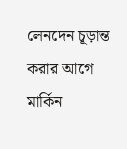লেনদেন চূড়ান্ত করার আগে মার্কিন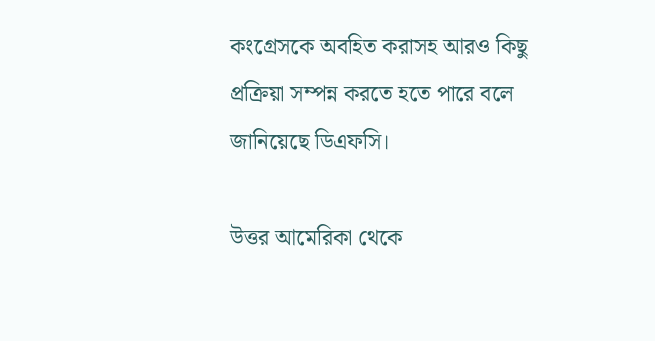কংগ্রেসকে অবহিত করাসহ আরও কিছু প্রক্রিয়া সম্পন্ন করতে হতে পারে বলে জানিয়েছে ডিএফসি।

উত্তর আমেরিকা থেকে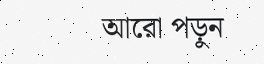আরো পড়ুন